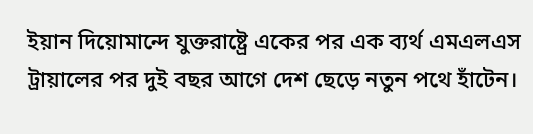ইয়ান দিয়োমান্দে যুক্তরাষ্ট্রে একের পর এক ব্যর্থ এমএলএস ট্রায়ালের পর দুই বছর আগে দেশ ছেড়ে নতুন পথে হাঁটেন।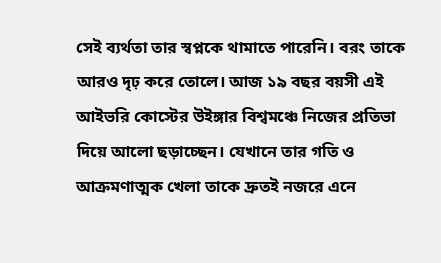সেই ব্যর্থতা তার স্বপ্নকে থামাতে পারেনি। বরং তাকে আরও দৃঢ় করে তোলে। আজ ১৯ বছর বয়সী এই আইভরি কোস্টের উইঙ্গার বিশ্বমঞ্চে নিজের প্রতিভা দিয়ে আলো ছড়াচ্ছেন। যেখানে তার গতি ও আক্রমণাত্মক খেলা তাকে দ্রুতই নজরে এনে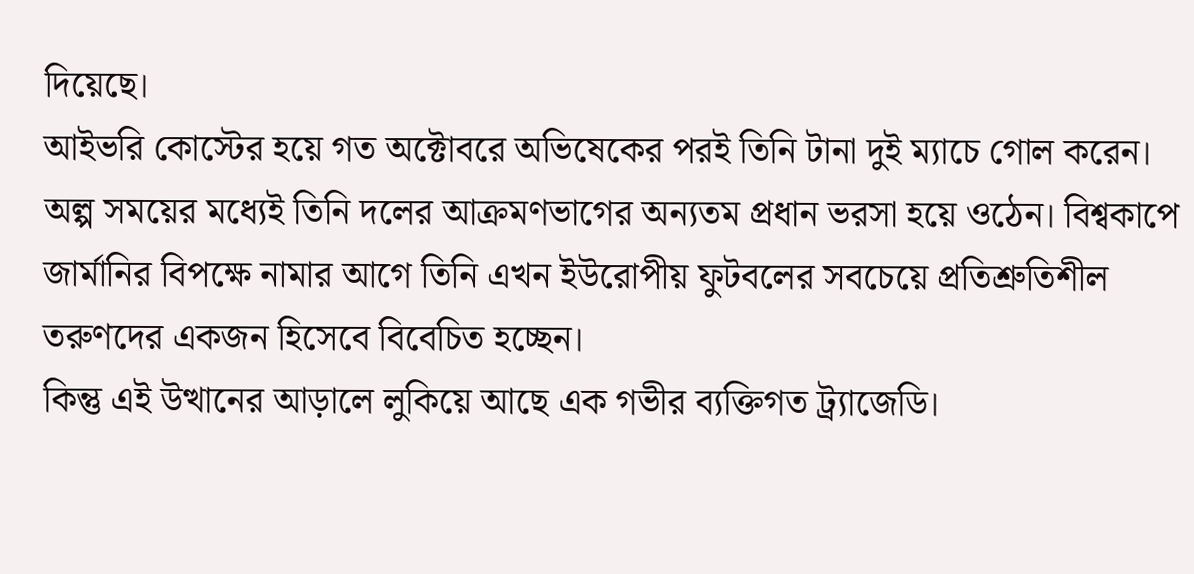দিয়েছে।
আইভরি কোস্টের হয়ে গত অক্টোবরে অভিষেকের পরই তিনি টানা দুই ম্যাচে গোল করেন। অল্প সময়ের মধ্যেই তিনি দলের আক্রমণভাগের অন্যতম প্রধান ভরসা হয়ে ওঠেন। বিশ্বকাপে জার্মানির বিপক্ষে নামার আগে তিনি এখন ইউরোপীয় ফুটবলের সবচেয়ে প্রতিশ্রুতিশীল তরুণদের একজন হিসেবে বিবেচিত হচ্ছেন।
কিন্তু এই উত্থানের আড়ালে লুকিয়ে আছে এক গভীর ব্যক্তিগত ট্র্যাজেডি।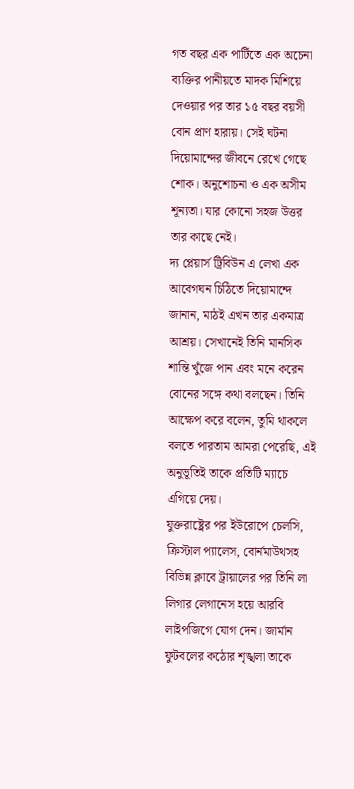গত বছর এক পার্টিতে এক অচেনা ব্যক্তির পানীয়তে মাদক মিশিয়ে দেওয়ার পর তার ১৫ বছর বয়সী বোন প্রাণ হারায়। সেই ঘটনা দিয়োমান্দের জীবনে রেখে গেছে শোক। অনুশোচনা ও এক অসীম শূন্যতা। যার কোনো সহজ উত্তর তার কাছে নেই।
দ্য প্লেয়ার্স ট্রিবিউন এ লেখা এক আবেগঘন চিঠিতে দিয়োমান্দে জানান, মাঠই এখন তার একমাত্র আশ্রয়। সেখানেই তিনি মানসিক শান্তি খুঁজে পান এবং মনে করেন বোনের সঙ্গে কথা বলছেন। তিনি আক্ষেপ করে বলেন, তুমি থাকলে বলতে পারতাম আমরা পেরেছি, এই অনুভূতিই তাকে প্রতিটি ম্যাচে এগিয়ে দেয়।
যুক্তরাষ্ট্রের পর ইউরোপে চেলসি, ক্রিস্টাল প্যালেস, বোর্নমাউথসহ বিভিন্ন ক্লাবে ট্রায়ালের পর তিনি লা লিগার লেগানেস হয়ে আরবি লাইপজিগে যোগ দেন। জার্মান ফুটবলের কঠোর শৃঙ্খলা তাকে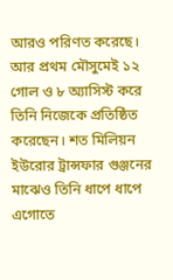আরও পরিণত করেছে। আর প্রথম মৌসুমেই ১২ গোল ও ৮ অ্যাসিস্ট করে তিনি নিজেকে প্রতিষ্ঠিত করেছেন। শত মিলিয়ন ইউরোর ট্রান্সফার গুঞ্জনের মাঝেও তিনি ধাপে ধাপে এগোতে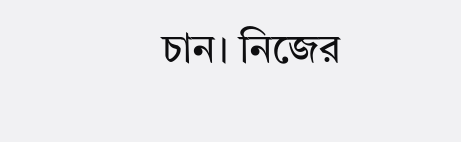চান। নিজের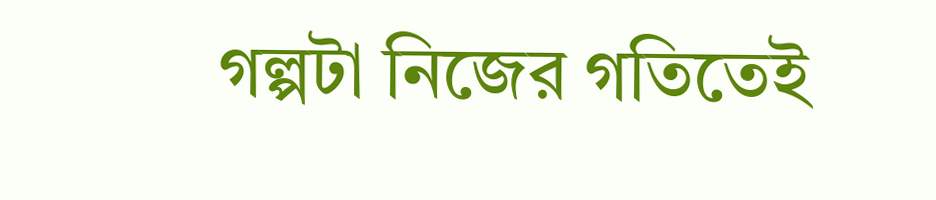গল্পটা নিজের গতিতেই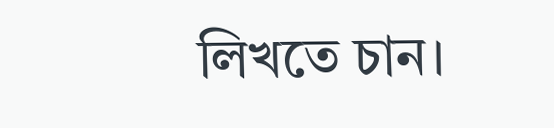লিখতে চান।